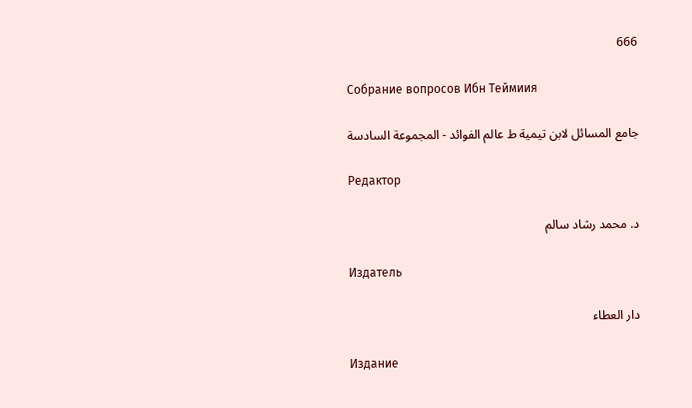666

Собрание вопросов Ибн Теймиия

جامع المسائل لابن تيمية ط عالم الفوائد - المجموعة السادسة

Редактор

د. محمد رشاد سالم

Издатель

دار العطاء

Издание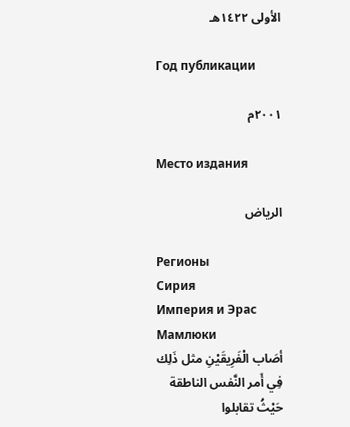الأولى ١٤٢٢هـ

Год публикации

٢٠٠١م

Место издания

الرياض

Регионы
Сирия
Империя и Эрас
Мамлюки
أصَاب الْفَرِيقَيْنِ مثل ذَلِك فِي أَمر النَّفس الناطقة حَيْثُ تقابلوا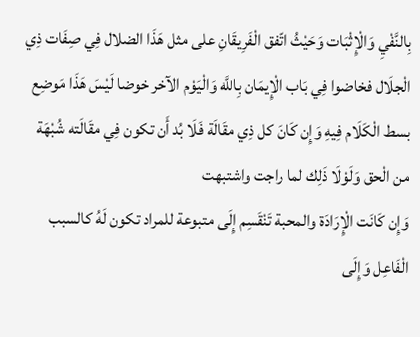بِالنَّفْيِ وَالْإِثْبَات وَحَيْثُ اتّفق الْفَرِيقَانِ على مثل هَذَا الضلال فِي صِفَات ذِي الْجلَال فخاضوا فِي بَاب الْإِيمَان بِاللَّه وَالْيَوْم الآخر خوضا لَيْسَ هَذَا مَوضِع بسط الْكَلَام فِيهِ وَإِن كَانَ كل ذِي مقَالَة فَلَا بُد أَن تكون فِي مقَالَته شُبْهَة من الْحق وَلَوْلَا ذَلِك لما راجت واشتبهت
وَإِن كَانَت الْإِرَادَة والمحبة تَنْقَسِم إِلَى متبوعة للمراد تكون لَهُ كالسبب الْفَاعِل وَإِلَى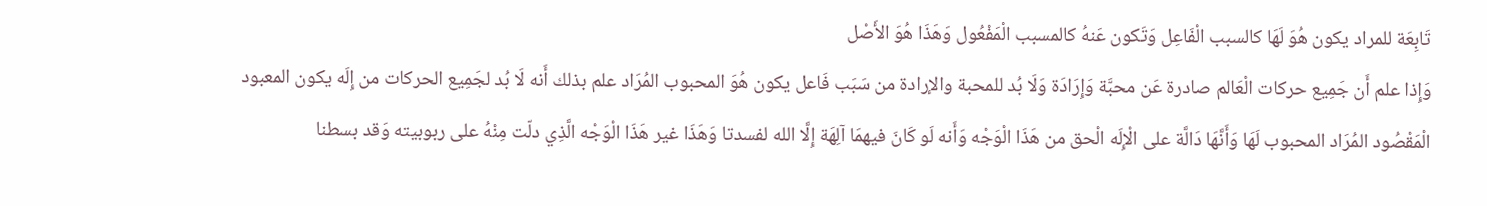تَابِعَة للمراد يكون هُوَ لَهَا كالسبب الْفَاعِل وَتَكون عَنهُ كالمسبب الْمَفْعُول وَهَذَا هُوَ الأَصْل
وَإِذا علم أَن جَمِيع حركات الْعَالم صادرة عَن محبَّة وَإِرَادَة وَلَا بُد للمحبة والإرادة من سَبَب فَاعل يكون هُوَ المحبوب المُرَاد علم بذلك أَنه لَا بُد لجَمِيع الحركات من إِلَه يكون المعبود الْمَقْصُود المُرَاد المحبوب لَهَا وَأَنَّهَا دَالَّة على الْإِلَه الْحق من هَذَا الْوَجْه وَأَنه لَو كَانَ فيهمَا آلِهَة إِلَّا الله لفسدتا وَهَذَا غير هَذَا الْوَجْه الَّذِي دلّت مِنْهُ على ربوبيته وَقد بسطنا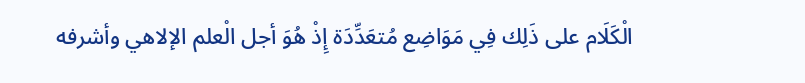الْكَلَام على ذَلِك فِي مَوَاضِع مُتعَدِّدَة إِذْ هُوَ أجل الْعلم الإلاهي وأشرفه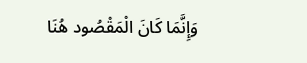وَإِنَّمَا كَانَ الْمَقْصُود هُنَا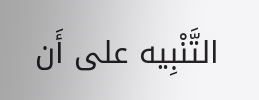التَّنْبِيه على أَن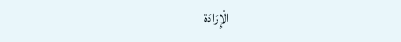الْإِرَادَة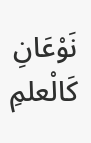نَوْعَانِ كَالْعلمِ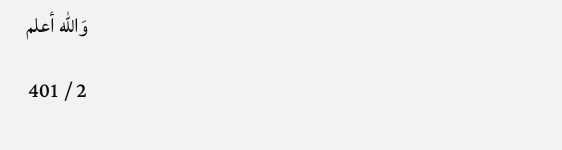وَالله أعلم

2 / 401